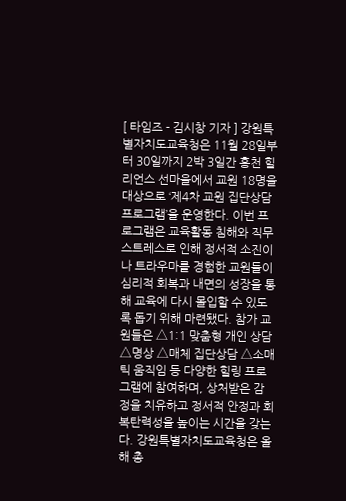[ 타임즈 - 김시창 기자 ] 강원특별자치도교육청은 11월 28일부터 30일까지 2박 3일간 홍천 힐리언스 선마을에서 교원 18명을 대상으로 ‘제4차 교원 집단상담 프로그램’을 운영한다. 이번 프로그램은 교육활동 침해와 직무 스트레스로 인해 정서적 소진이나 트라우마를 경험한 교원들이 심리적 회복과 내면의 성장을 통해 교육에 다시 몰입할 수 있도록 돕기 위해 마련됐다. 참가 교원들은 △1:1 맞춤형 개인 상담 △명상 △매체 집단상담 △소매틱 움직임 등 다양한 힐링 프로그램에 참여하며, 상처받은 감정을 치유하고 정서적 안정과 회복탄력성을 높이는 시간을 갖는다. 강원특별자치도교육청은 올해 총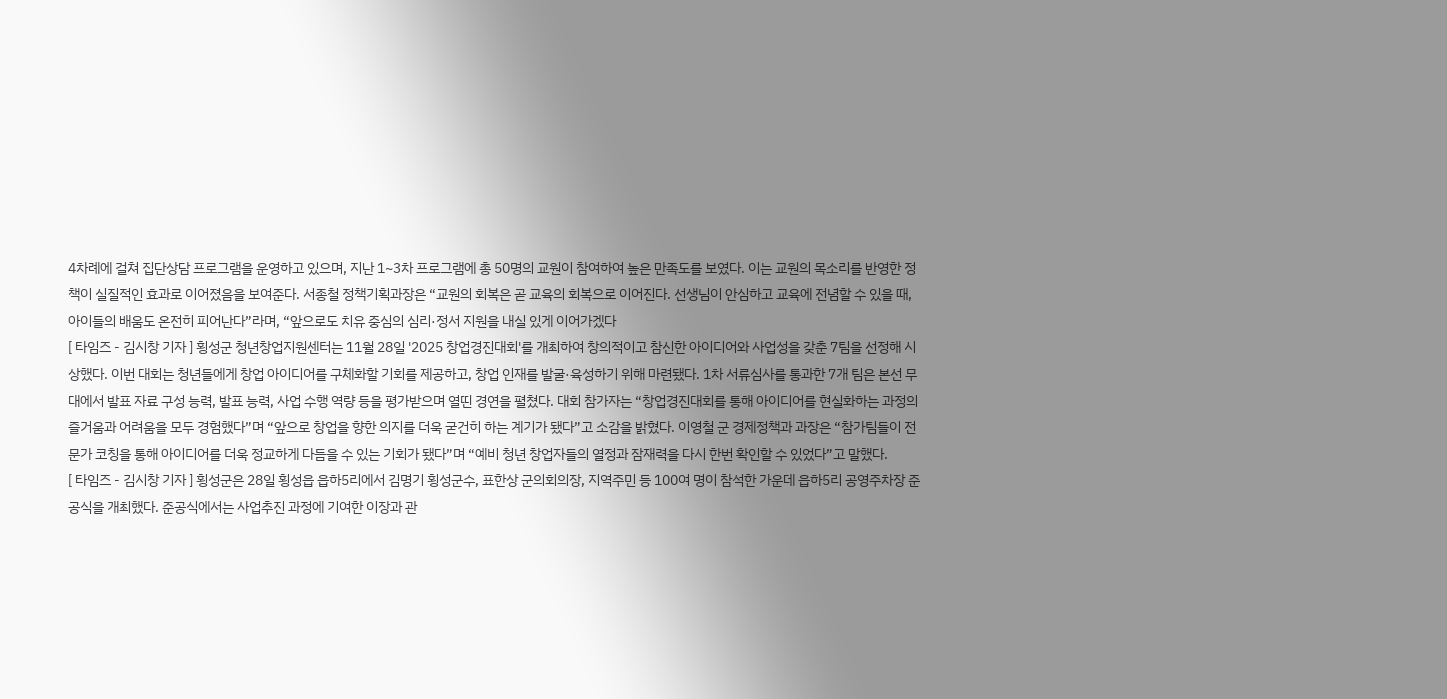4차례에 걸쳐 집단상담 프로그램을 운영하고 있으며, 지난 1~3차 프로그램에 총 50명의 교원이 참여하여 높은 만족도를 보였다. 이는 교원의 목소리를 반영한 정책이 실질적인 효과로 이어졌음을 보여준다. 서종철 정책기획과장은 “교원의 회복은 곧 교육의 회복으로 이어진다. 선생님이 안심하고 교육에 전념할 수 있을 때, 아이들의 배움도 온전히 피어난다”라며, “앞으로도 치유 중심의 심리·정서 지원을 내실 있게 이어가겠다
[ 타임즈 - 김시창 기자 ] 횡성군 청년창업지원센터는 11월 28일 '2025 창업경진대회'를 개최하여 창의적이고 참신한 아이디어와 사업성을 갖춘 7팀을 선정해 시상했다. 이번 대회는 청년들에게 창업 아이디어를 구체화할 기회를 제공하고, 창업 인재를 발굴·육성하기 위해 마련됐다. 1차 서류심사를 통과한 7개 팀은 본선 무대에서 발표 자료 구성 능력, 발표 능력, 사업 수행 역량 등을 평가받으며 열띤 경연을 펼쳤다. 대회 참가자는 “창업경진대회를 통해 아이디어를 현실화하는 과정의 즐거움과 어려움을 모두 경험했다”며 “앞으로 창업을 향한 의지를 더욱 굳건히 하는 계기가 됐다”고 소감을 밝혔다. 이영철 군 경제정책과 과장은 “참가팀들이 전문가 코칭을 통해 아이디어를 더욱 정교하게 다듬을 수 있는 기회가 됐다”며 “예비 청년 창업자들의 열정과 잠재력을 다시 한번 확인할 수 있었다”고 말했다.
[ 타임즈 - 김시창 기자 ] 횡성군은 28일 횡성읍 읍하5리에서 김명기 횡성군수, 표한상 군의회의장, 지역주민 등 100여 명이 참석한 가운데 읍하5리 공영주차장 준공식을 개최했다. 준공식에서는 사업추진 과정에 기여한 이장과 관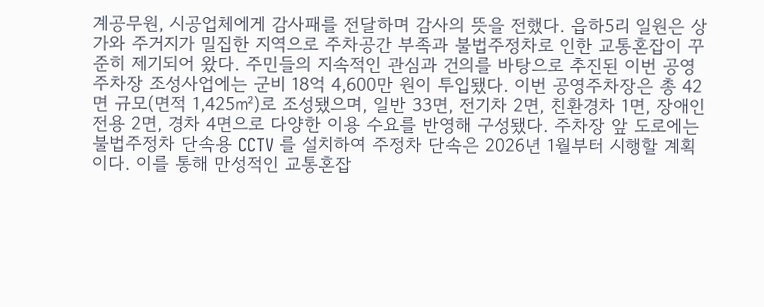계공무원, 시공업체에게 감사패를 전달하며 감사의 뜻을 전했다. 읍하5리 일원은 상가와 주거지가 밀집한 지역으로 주차공간 부족과 불법주정차로 인한 교통혼잡이 꾸준히 제기되어 왔다. 주민들의 지속적인 관심과 건의를 바탕으로 추진된 이번 공영주차장 조성사업에는 군비 18억 4,600만 원이 투입됐다. 이번 공영주차장은 총 42면 규모(면적 1,425㎡)로 조성됐으며, 일반 33면, 전기차 2면, 친환경차 1면, 장애인전용 2면, 경차 4면으로 다양한 이용 수요를 반영해 구성됐다. 주차장 앞 도로에는 불법주정차 단속용 CCTV 를 설치하여 주정차 단속은 2026년 1월부터 시행할 계획이다. 이를 통해 만성적인 교통혼잡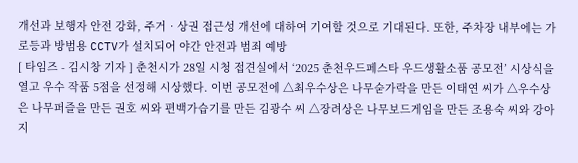개선과 보행자 안전 강화, 주거‧상권 접근성 개선에 대하여 기여할 것으로 기대된다. 또한, 주차장 내부에는 가로등과 방범용 CCTV가 설치되어 야간 안전과 범죄 예방
[ 타임즈 - 김시창 기자 ] 춘천시가 28일 시청 접견실에서 ‘2025 춘천우드페스타 우드생활소품 공모전’ 시상식을 열고 우수 작품 5점을 선정해 시상했다. 이번 공모전에 △최우수상은 나무숟가락을 만든 이태연 씨가 △우수상은 나무퍼즐을 만든 권호 씨와 편백가습기를 만든 김광수 씨 △장려상은 나무보드게임을 만든 조용숙 씨와 강아지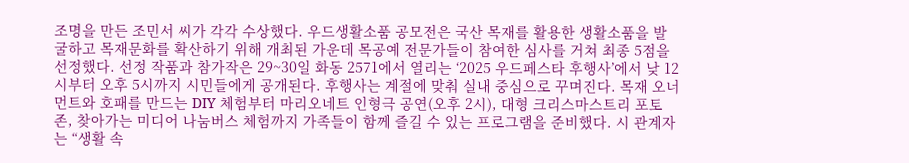조명을 만든 조민서 씨가 각각 수상했다. 우드생활소품 공모전은 국산 목재를 활용한 생활소품을 발굴하고 목재문화를 확산하기 위해 개최된 가운데 목공예 전문가들이 참여한 심사를 거쳐 최종 5점을 선정했다. 선정 작품과 참가작은 29~30일 화동 2571에서 열리는 ‘2025 우드페스타 후행사’에서 낮 12시부터 오후 5시까지 시민들에게 공개된다. 후행사는 계절에 맞춰 실내 중심으로 꾸며진다. 목재 오너먼트와 호패를 만드는 DIY 체험부터 마리오네트 인형극 공연(오후 2시), 대형 크리스마스트리 포토존, 찾아가는 미디어 나눔버스 체험까지 가족들이 함께 즐길 수 있는 프로그램을 준비했다. 시 관계자는 “생활 속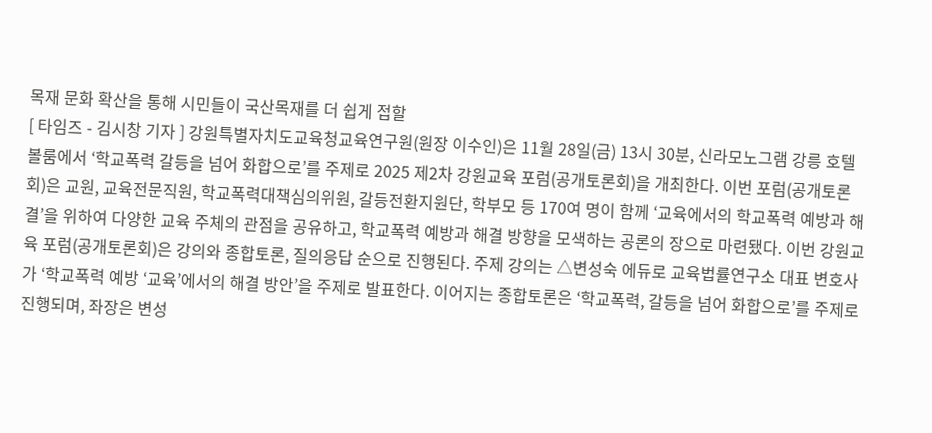목재 문화 확산을 통해 시민들이 국산목재를 더 쉽게 접할
[ 타임즈 - 김시창 기자 ] 강원특별자치도교육청교육연구원(원장 이수인)은 11월 28일(금) 13시 30분, 신라모노그램 강릉 호텔 볼룸에서 ‘학교폭력 갈등을 넘어 화합으로’를 주제로 2025 제2차 강원교육 포럼(공개토론회)을 개최한다. 이번 포럼(공개토론회)은 교원, 교육전문직원, 학교폭력대책심의위원, 갈등전환지원단, 학부모 등 170여 명이 함께 ‘교육에서의 학교폭력 예방과 해결’을 위하여 다양한 교육 주체의 관점을 공유하고, 학교폭력 예방과 해결 방향을 모색하는 공론의 장으로 마련됐다. 이번 강원교육 포럼(공개토론회)은 강의와 종합토론, 질의응답 순으로 진행된다. 주제 강의는 △변성숙 에듀로 교육법률연구소 대표 변호사가 ‘학교폭력 예방 ‘교육’에서의 해결 방안’을 주제로 발표한다. 이어지는 종합토론은 ‘학교폭력, 갈등을 넘어 화합으로’를 주제로 진행되며, 좌장은 변성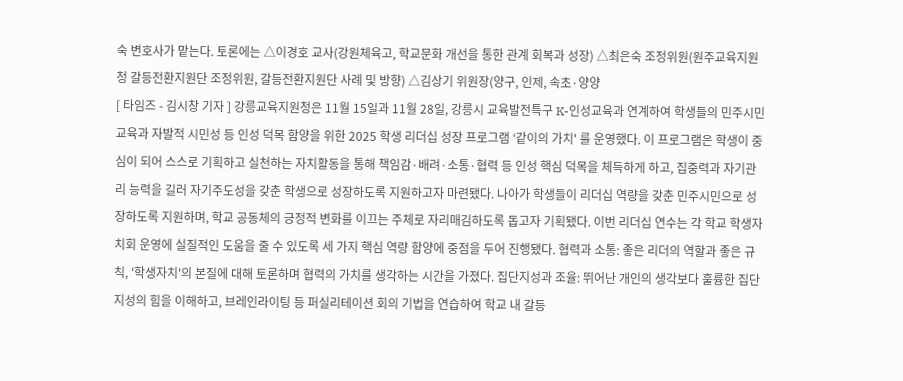숙 변호사가 맡는다. 토론에는 △이경호 교사(강원체육고, 학교문화 개선을 통한 관계 회복과 성장) △최은숙 조정위원(원주교육지원청 갈등전환지원단 조정위원, 갈등전환지원단 사례 및 방향) △김상기 위원장(양구, 인제, 속초·양양
[ 타임즈 - 김시창 기자 ] 강릉교육지원청은 11월 15일과 11월 28일, 강릉시 교육발전특구 K-인성교육과 연계하여 학생들의 민주시민교육과 자발적 시민성 등 인성 덕목 함양을 위한 2025 학생 리더십 성장 프로그램 ‘같이의 가치' 를 운영했다. 이 프로그램은 학생이 중심이 되어 스스로 기획하고 실천하는 자치활동을 통해 책임감·배려·소통·협력 등 인성 핵심 덕목을 체득하게 하고, 집중력과 자기관리 능력을 길러 자기주도성을 갖춘 학생으로 성장하도록 지원하고자 마련됐다. 나아가 학생들이 리더십 역량을 갖춘 민주시민으로 성장하도록 지원하며, 학교 공동체의 긍정적 변화를 이끄는 주체로 자리매김하도록 돕고자 기획됐다. 이번 리더십 연수는 각 학교 학생자치회 운영에 실질적인 도움을 줄 수 있도록 세 가지 핵심 역량 함양에 중점을 두어 진행됐다. 협력과 소통: 좋은 리더의 역할과 좋은 규칙, '학생자치'의 본질에 대해 토론하며 협력의 가치를 생각하는 시간을 가졌다. 집단지성과 조율: 뛰어난 개인의 생각보다 훌륭한 집단지성의 힘을 이해하고, 브레인라이팅 등 퍼실리테이션 회의 기법을 연습하여 학교 내 갈등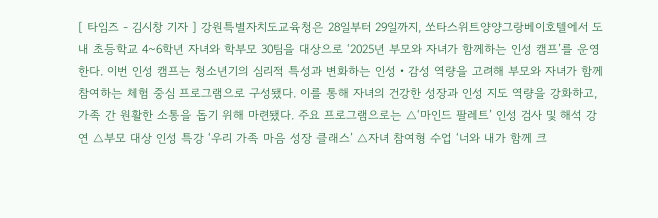[ 타임즈 - 김시창 기자 ] 강원특별자치도교육청은 28일부터 29일까지, 쏘타스위트양양그랑베이호텔에서 도내 초등학교 4~6학년 자녀와 학부모 30팀을 대상으로 ‘2025년 부모와 자녀가 함께하는 인성 캠프’를 운영한다. 이번 인성 캠프는 청소년기의 심리적 특성과 변화하는 인성‧감성 역량을 고려해 부모와 자녀가 함께 참여하는 체험 중심 프로그램으로 구성됐다. 이를 통해 자녀의 건강한 성장과 인성 지도 역량을 강화하고, 가족 간 원활한 소통을 돕기 위해 마련됐다. 주요 프로그램으로는 △‘마인드 팔레트’ 인성 검사 및 해석 강연 △부모 대상 인성 특강 ‘우리 가족 마음 성장 클래스’ △자녀 참여형 수업 ‘너와 내가 함께 크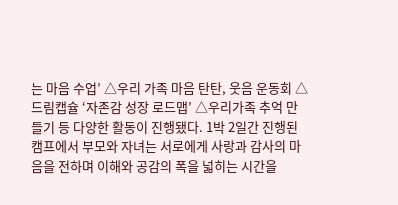는 마음 수업’ △우리 가족 마음 탄탄, 웃음 운동회 △ 드림캡슐 ‘자존감 성장 로드맵’ △우리가족 추억 만들기 등 다양한 활동이 진행됐다. 1박 2일간 진행된 캠프에서 부모와 자녀는 서로에게 사랑과 감사의 마음을 전하며 이해와 공감의 폭을 넓히는 시간을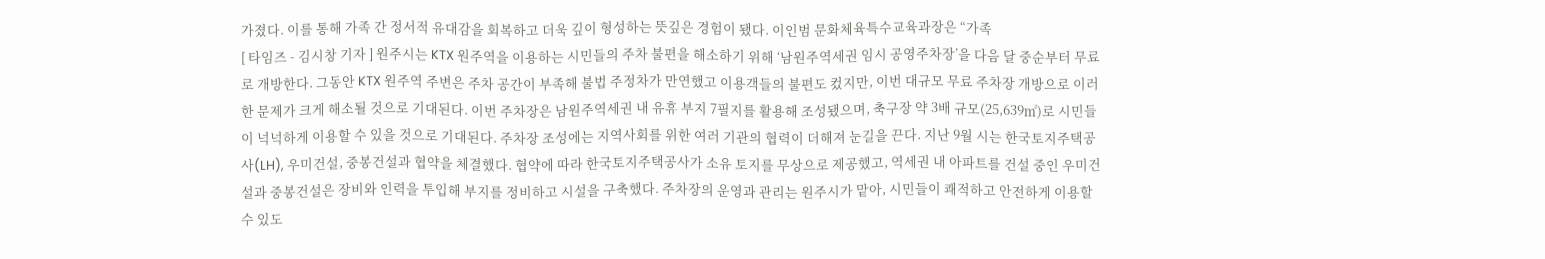가졌다. 이를 통해 가족 간 정서적 유대감을 회복하고 더욱 깊이 형성하는 뜻깊은 경험이 됐다. 이인범 문화체육특수교육과장은 “가족
[ 타임즈 - 김시창 기자 ] 원주시는 KTX 원주역을 이용하는 시민들의 주차 불편을 해소하기 위해 ‘남원주역세권 임시 공영주차장’을 다음 달 중순부터 무료로 개방한다. 그동안 KTX 원주역 주변은 주차 공간이 부족해 불법 주정차가 만연했고 이용객들의 불편도 컸지만, 이번 대규모 무료 주차장 개방으로 이러한 문제가 크게 해소될 것으로 기대된다. 이번 주차장은 남원주역세권 내 유휴 부지 7필지를 활용해 조성됐으며, 축구장 약 3배 규모(25,639㎡)로 시민들이 넉넉하게 이용할 수 있을 것으로 기대된다. 주차장 조성에는 지역사회를 위한 여러 기관의 협력이 더해져 눈길을 끈다. 지난 9월 시는 한국토지주택공사(LH), 우미건설, 중봉건설과 협약을 체결했다. 협약에 따라 한국토지주택공사가 소유 토지를 무상으로 제공했고, 역세권 내 아파트를 건설 중인 우미건설과 중봉건설은 장비와 인력을 투입해 부지를 정비하고 시설을 구축했다. 주차장의 운영과 관리는 원주시가 맡아, 시민들이 쾌적하고 안전하게 이용할 수 있도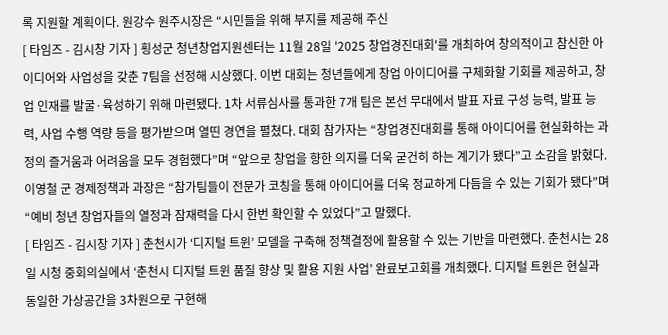록 지원할 계획이다. 원강수 원주시장은 “시민들을 위해 부지를 제공해 주신
[ 타임즈 - 김시창 기자 ] 횡성군 청년창업지원센터는 11월 28일 '2025 창업경진대회'를 개최하여 창의적이고 참신한 아이디어와 사업성을 갖춘 7팀을 선정해 시상했다. 이번 대회는 청년들에게 창업 아이디어를 구체화할 기회를 제공하고, 창업 인재를 발굴·육성하기 위해 마련됐다. 1차 서류심사를 통과한 7개 팀은 본선 무대에서 발표 자료 구성 능력, 발표 능력, 사업 수행 역량 등을 평가받으며 열띤 경연을 펼쳤다. 대회 참가자는 “창업경진대회를 통해 아이디어를 현실화하는 과정의 즐거움과 어려움을 모두 경험했다”며 “앞으로 창업을 향한 의지를 더욱 굳건히 하는 계기가 됐다”고 소감을 밝혔다. 이영철 군 경제정책과 과장은 “참가팀들이 전문가 코칭을 통해 아이디어를 더욱 정교하게 다듬을 수 있는 기회가 됐다”며 “예비 청년 창업자들의 열정과 잠재력을 다시 한번 확인할 수 있었다”고 말했다.
[ 타임즈 - 김시창 기자 ] 춘천시가 ‘디지털 트윈’ 모델을 구축해 정책결정에 활용할 수 있는 기반을 마련했다. 춘천시는 28일 시청 중회의실에서 ‘춘천시 디지털 트윈 품질 향상 및 활용 지원 사업’ 완료보고회를 개최했다. 디지털 트윈은 현실과 동일한 가상공간을 3차원으로 구현해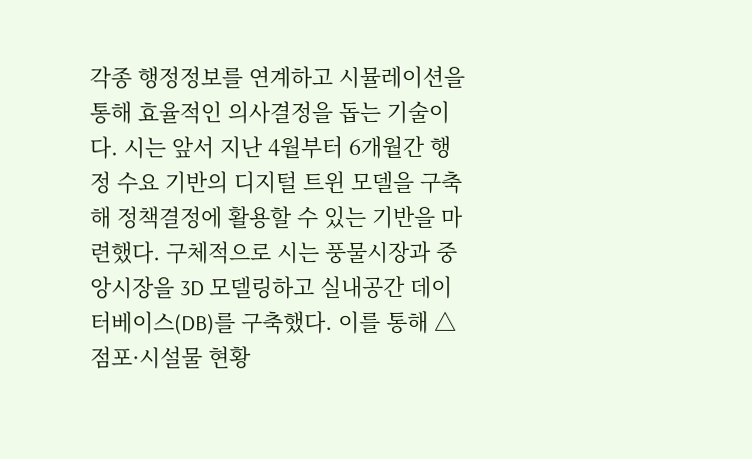각종 행정정보를 연계하고 시뮬레이션을 통해 효율적인 의사결정을 돕는 기술이다. 시는 앞서 지난 4월부터 6개월간 행정 수요 기반의 디지털 트윈 모델을 구축해 정책결정에 활용할 수 있는 기반을 마련했다. 구체적으로 시는 풍물시장과 중앙시장을 3D 모델링하고 실내공간 데이터베이스(DB)를 구축했다. 이를 통해 △점포·시설물 현황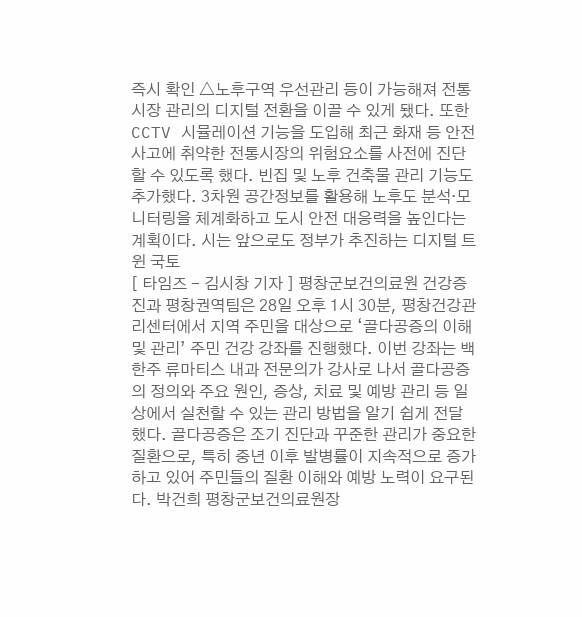즉시 확인 △노후구역 우선관리 등이 가능해져 전통시장 관리의 디지털 전환을 이끌 수 있게 됐다. 또한 CCTV 시뮬레이션 기능을 도입해 최근 화재 등 안전사고에 취약한 전통시장의 위험요소를 사전에 진단할 수 있도록 했다. 빈집 및 노후 건축물 관리 기능도 추가했다. 3차원 공간정보를 활용해 노후도 분석·모니터링을 체계화하고 도시 안전 대응력을 높인다는 계획이다. 시는 앞으로도 정부가 추진하는 디지털 트윈 국토
[ 타임즈 - 김시창 기자 ] 평창군보건의료원 건강증진과 평창권역팀은 28일 오후 1시 30분, 평창건강관리센터에서 지역 주민을 대상으로 ‘골다공증의 이해 및 관리’ 주민 건강 강좌를 진행했다. 이번 강좌는 백한주 류마티스 내과 전문의가 강사로 나서 골다공증의 정의와 주요 원인, 증상, 치료 및 예방 관리 등 일상에서 실천할 수 있는 관리 방법을 알기 쉽게 전달했다. 골다공증은 조기 진단과 꾸준한 관리가 중요한 질환으로, 특히 중년 이후 발병률이 지속적으로 증가하고 있어 주민들의 질환 이해와 예방 노력이 요구된다. 박건희 평창군보건의료원장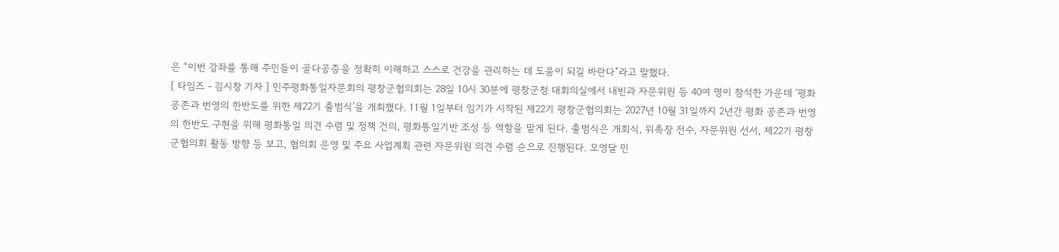은 “이번 강좌를 통해 주민들이 골다공증을 정확히 이해하고 스스로 건강을 관리하는 데 도움이 되길 바란다”라고 말했다.
[ 타임즈 - 김시창 기자 ] 민주평화통일자문회의 평창군협의회는 28일 10시 30분에 평창군청 대회의실에서 내빈과 자문위원 등 40여 명이 참석한 가운데 ‘평화 공존과 번영의 한반도를 위한 제22기 출범식’을 개최했다. 11월 1일부터 임기가 시작된 제22기 평창군협의회는 2027년 10월 31일까지 2년간 평화 공존과 번영의 한반도 구현을 위해 평화통일 의견 수렴 및 정책 건의, 평화통일기반 조성 등 역할을 맡게 된다. 출범식은 개회식, 위촉장 전수, 자문위원 선서, 제22기 평창군협의회 활동 방향 등 보고, 협의회 운영 및 주요 사업계획 관련 자문위원 의견 수렴 순으로 진행된다. 오영달 민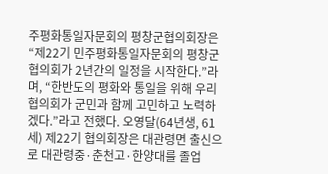주평화통일자문회의 평창군협의회장은 “제22기 민주평화통일자문회의 평창군협의회가 2년간의 일정을 시작한다.”라며, “한반도의 평화와 통일을 위해 우리 협의회가 군민과 함께 고민하고 노력하겠다.”라고 전했다. 오영달(64년생, 61세) 제22기 협의회장은 대관령면 출신으로 대관령중·춘천고·한양대를 졸업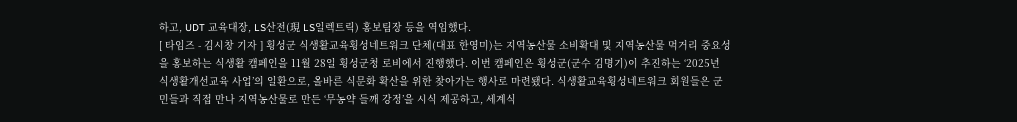하고, UDT 교육대장, LS산전(現 LS일렉트릭) 홍보팀장 등을 역임했다.
[ 타임즈 - 김시창 기자 ] 횡성군 식생활교육횡성네트워크 단체(대표 한영미)는 지역농산물 소비확대 및 지역농산물 먹거리 중요성을 홍보하는 식생활 캠페인을 11월 28일 횡성군청 로비에서 진행했다. 이번 캠페인은 횡성군(군수 김명기)이 추진하는 ‘2025년 식생활개선교육 사업’의 일환으로, 올바른 식문화 확산을 위한 찾아가는 행사로 마련됐다. 식생활교육횡성네트워크 회원들은 군민들과 직접 만나 지역농산물로 만든 ‘무농약 들깨 강정’을 시식 제공하고, 세계식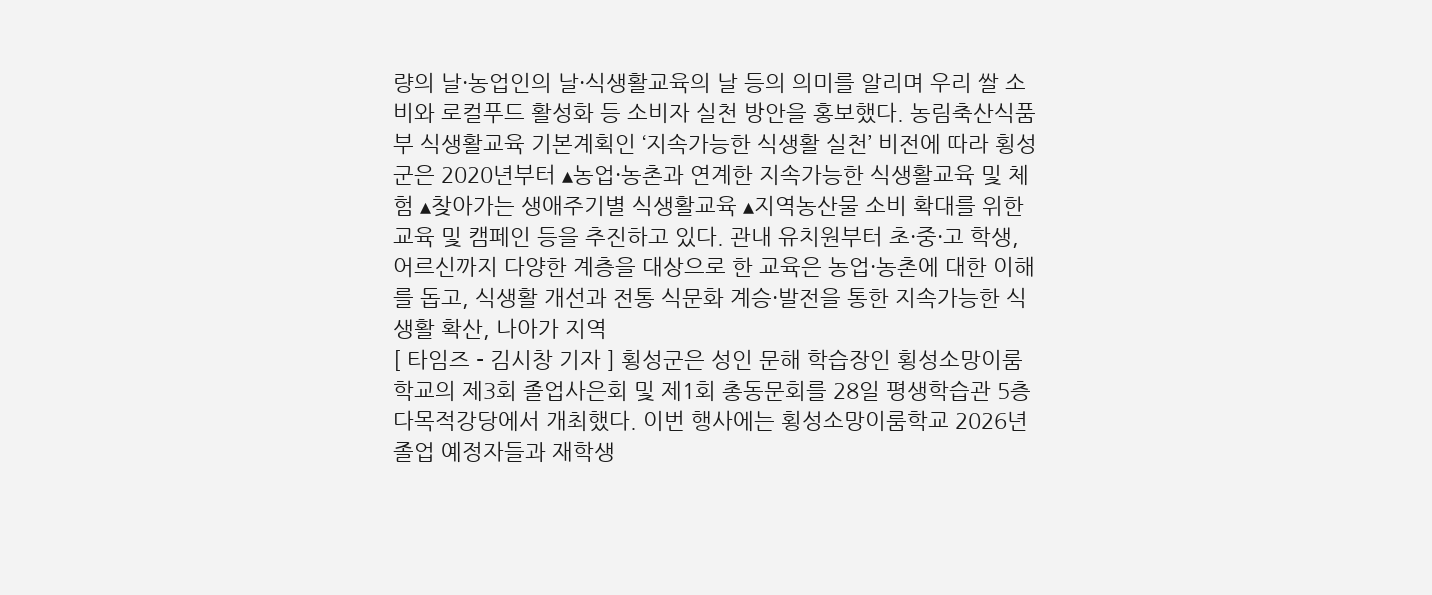량의 날·농업인의 날·식생활교육의 날 등의 의미를 알리며 우리 쌀 소비와 로컬푸드 활성화 등 소비자 실천 방안을 홍보했다. 농림축산식품부 식생활교육 기본계획인 ‘지속가능한 식생활 실천’ 비전에 따라 횡성군은 2020년부터 ▴농업·농촌과 연계한 지속가능한 식생활교육 및 체험 ▴찾아가는 생애주기별 식생활교육 ▴지역농산물 소비 확대를 위한 교육 및 캠페인 등을 추진하고 있다. 관내 유치원부터 초·중·고 학생, 어르신까지 다양한 계층을 대상으로 한 교육은 농업·농촌에 대한 이해를 돕고, 식생활 개선과 전통 식문화 계승·발전을 통한 지속가능한 식생활 확산, 나아가 지역
[ 타임즈 - 김시창 기자 ] 횡성군은 성인 문해 학습장인 횡성소망이룸학교의 제3회 졸업사은회 및 제1회 총동문회를 28일 평생학습관 5층 다목적강당에서 개최했다. 이번 행사에는 횡성소망이룸학교 2026년 졸업 예정자들과 재학생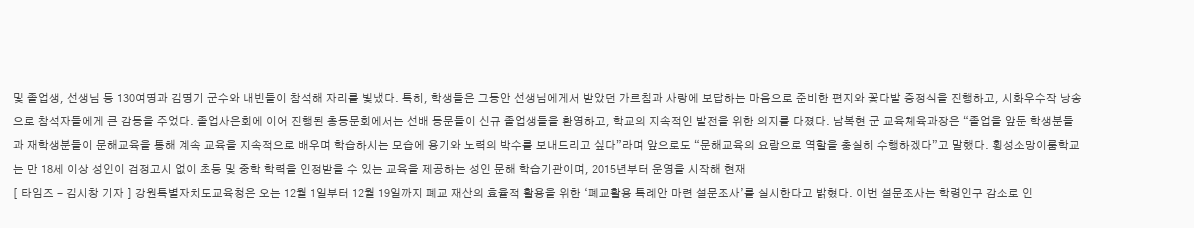및 졸업생, 선생님 등 130여명과 김명기 군수와 내빈들이 참석해 자리를 빛냈다. 특히, 학생들은 그동안 선생님에게서 받았던 가르침과 사랑에 보답하는 마음으로 준비한 편지와 꽃다발 증정식을 진행하고, 시화우수작 낭송으로 참석자들에게 큰 감동을 주었다. 졸업사은회에 이어 진행된 총동문회에서는 선배 동문들이 신규 졸업생들을 환영하고, 학교의 지속적인 발전을 위한 의지를 다졌다. 남복현 군 교육체육과장은 “졸업을 앞둔 학생분들과 재학생분들이 문해교육을 통해 계속 교육을 지속적으로 배우며 학습하시는 모습에 용기와 노력의 박수를 보내드리고 싶다”라며 앞으로도 “문해교육의 요람으로 역할을 충실히 수행하겠다”고 말했다. 횡성소망이룸학교는 만 18세 이상 성인이 검정고시 없이 초등 및 중학 학력을 인정받을 수 있는 교육을 제공하는 성인 문해 학습기관이며, 2015년부터 운영을 시작해 현재
[ 타임즈 - 김시창 기자 ] 강원특별자치도교육청은 오는 12월 1일부터 12월 19일까지 폐교 재산의 효율적 활용을 위한 ‘폐교활용 특례안 마련 설문조사’를 실시한다고 밝혔다. 이번 설문조사는 학령인구 감소로 인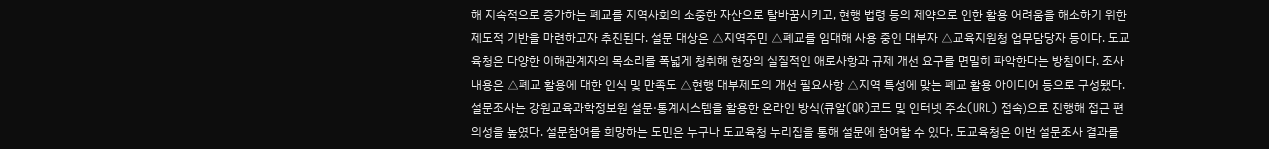해 지속적으로 증가하는 폐교를 지역사회의 소중한 자산으로 탈바꿈시키고, 현행 법령 등의 제약으로 인한 활용 어려움을 해소하기 위한 제도적 기반을 마련하고자 추진된다. 설문 대상은 △지역주민 △폐교를 임대해 사용 중인 대부자 △교육지원청 업무담당자 등이다. 도교육청은 다양한 이해관계자의 목소리를 폭넓게 청취해 현장의 실질적인 애로사항과 규제 개선 요구를 면밀히 파악한다는 방침이다. 조사 내용은 △폐교 활용에 대한 인식 및 만족도 △현행 대부제도의 개선 필요사항 △지역 특성에 맞는 폐교 활용 아이디어 등으로 구성됐다. 설문조사는 강원교육과학정보원 설문·통계시스템을 활용한 온라인 방식(큐알(QR)코드 및 인터넷 주소(URL) 접속)으로 진행해 접근 편의성을 높였다. 설문참여를 희망하는 도민은 누구나 도교육청 누리집을 통해 설문에 참여할 수 있다. 도교육청은 이번 설문조사 결과를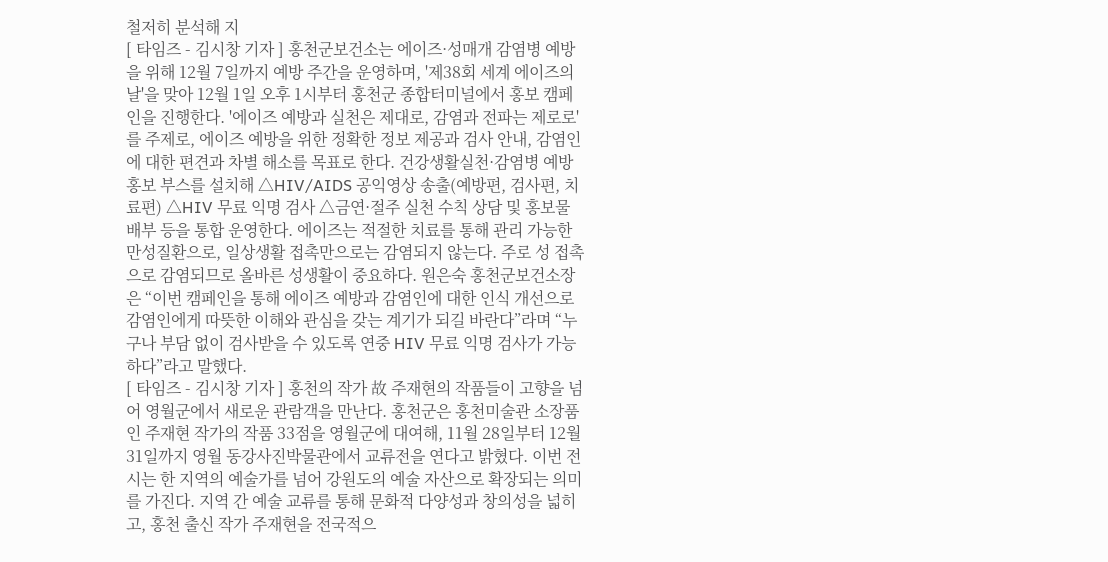철저히 분석해 지
[ 타임즈 - 김시창 기자 ] 홍천군보건소는 에이즈·성매개 감염병 예방을 위해 12월 7일까지 예방 주간을 운영하며, '제38회 세계 에이즈의 날'을 맞아 12월 1일 오후 1시부터 홍천군 종합터미널에서 홍보 캠페인을 진행한다. '에이즈 예방과 실천은 제대로, 감염과 전파는 제로로'를 주제로, 에이즈 예방을 위한 정확한 정보 제공과 검사 안내, 감염인에 대한 편견과 차별 해소를 목표로 한다. 건강생활실천·감염병 예방 홍보 부스를 설치해 △HIV/AIDS 공익영상 송출(예방편, 검사편, 치료편) △HIV 무료 익명 검사 △금연·절주 실천 수칙 상담 및 홍보물 배부 등을 통합 운영한다. 에이즈는 적절한 치료를 통해 관리 가능한 만성질환으로, 일상생활 접촉만으로는 감염되지 않는다. 주로 성 접촉으로 감염되므로 올바른 성생활이 중요하다. 원은숙 홍천군보건소장은 “이번 캠페인을 통해 에이즈 예방과 감염인에 대한 인식 개선으로 감염인에게 따뜻한 이해와 관심을 갖는 계기가 되길 바란다”라며 “누구나 부담 없이 검사받을 수 있도록 연중 HIV 무료 익명 검사가 가능하다”라고 말했다.
[ 타임즈 - 김시창 기자 ] 홍천의 작가 故 주재현의 작품들이 고향을 넘어 영월군에서 새로운 관람객을 만난다. 홍천군은 홍천미술관 소장품인 주재현 작가의 작품 33점을 영월군에 대여해, 11월 28일부터 12월 31일까지 영월 동강사진박물관에서 교류전을 연다고 밝혔다. 이번 전시는 한 지역의 예술가를 넘어 강원도의 예술 자산으로 확장되는 의미를 가진다. 지역 간 예술 교류를 통해 문화적 다양성과 창의성을 넓히고, 홍천 출신 작가 주재현을 전국적으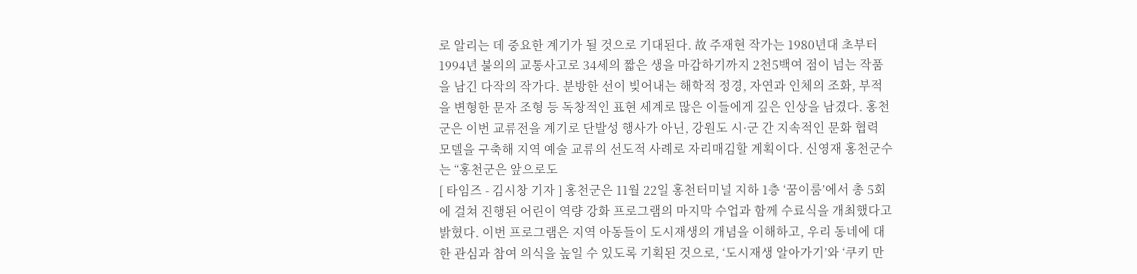로 알리는 데 중요한 계기가 될 것으로 기대된다. 故 주재현 작가는 1980년대 초부터 1994년 불의의 교통사고로 34세의 짧은 생을 마감하기까지 2천5백여 점이 넘는 작품을 남긴 다작의 작가다. 분방한 선이 빚어내는 해학적 정경, 자연과 인체의 조화, 부적을 변형한 문자 조형 등 독창적인 표현 세계로 많은 이들에게 깊은 인상을 남겼다. 홍천군은 이번 교류전을 계기로 단발성 행사가 아닌, 강원도 시·군 간 지속적인 문화 협력 모델을 구축해 지역 예술 교류의 선도적 사례로 자리매김할 계획이다. 신영재 홍천군수는 “홍천군은 앞으로도
[ 타임즈 - 김시창 기자 ] 홍천군은 11월 22일 홍천터미널 지하 1층 ‘꿈이룸’에서 총 5회에 걸쳐 진행된 어린이 역량 강화 프로그램의 마지막 수업과 함께 수료식을 개최했다고 밝혔다. 이번 프로그램은 지역 아동들이 도시재생의 개념을 이해하고, 우리 동네에 대한 관심과 참여 의식을 높일 수 있도록 기획된 것으로, ‘도시재생 알아가기’와 ‘쿠키 만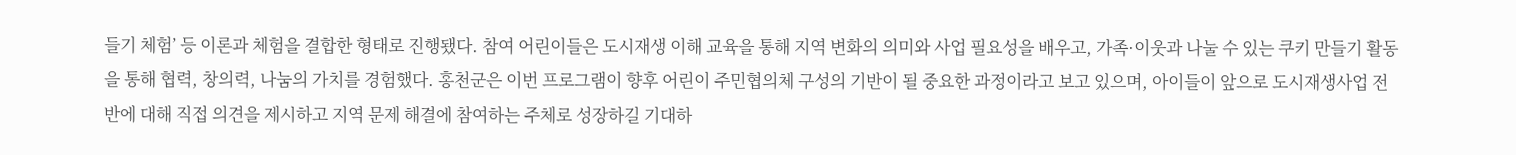들기 체험’ 등 이론과 체험을 결합한 형태로 진행됐다. 참여 어린이들은 도시재생 이해 교육을 통해 지역 변화의 의미와 사업 필요성을 배우고, 가족·이웃과 나눌 수 있는 쿠키 만들기 활동을 통해 협력, 창의력, 나눔의 가치를 경험했다. 홍천군은 이번 프로그램이 향후 어린이 주민협의체 구성의 기반이 될 중요한 과정이라고 보고 있으며, 아이들이 앞으로 도시재생사업 전반에 대해 직접 의견을 제시하고 지역 문제 해결에 참여하는 주체로 성장하길 기대하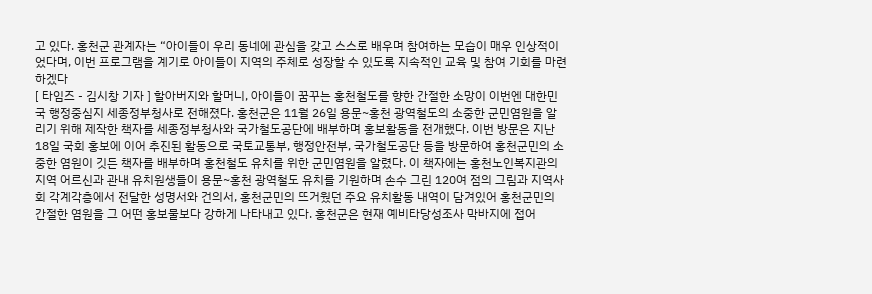고 있다. 홍천군 관계자는 “아이들이 우리 동네에 관심을 갖고 스스로 배우며 참여하는 모습이 매우 인상적이었다며, 이번 프로그램을 계기로 아이들이 지역의 주체로 성장할 수 있도록 지속적인 교육 및 참여 기회를 마련하겠다
[ 타임즈 - 김시창 기자 ] 할아버지와 할머니, 아이들이 꿈꾸는 홍천철도를 향한 간절한 소망이 이번엔 대한민국 행정중심지 세종정부청사로 전해졌다. 홍천군은 11월 26일 용문~홍천 광역철도의 소중한 군민염원을 알리기 위해 제작한 책자를 세종정부청사와 국가철도공단에 배부하며 홍보활동을 전개했다. 이번 방문은 지난 18일 국회 홍보에 이어 추진된 활동으로 국토교통부, 행정안전부, 국가철도공단 등을 방문하여 홍천군민의 소중한 염원이 깃든 책자를 배부하며 홍천철도 유치를 위한 군민염원을 알렸다. 이 책자에는 홍천노인복지관의 지역 어르신과 관내 유치원생들이 용문~홍천 광역철도 유치를 기원하며 손수 그린 120여 점의 그림과 지역사회 각계각층에서 전달한 성명서와 건의서, 홍천군민의 뜨거웠던 주요 유치활동 내역이 담겨있어 홍천군민의 간절한 염원을 그 어떤 홍보물보다 강하게 나타내고 있다. 홍천군은 현재 예비타당성조사 막바지에 접어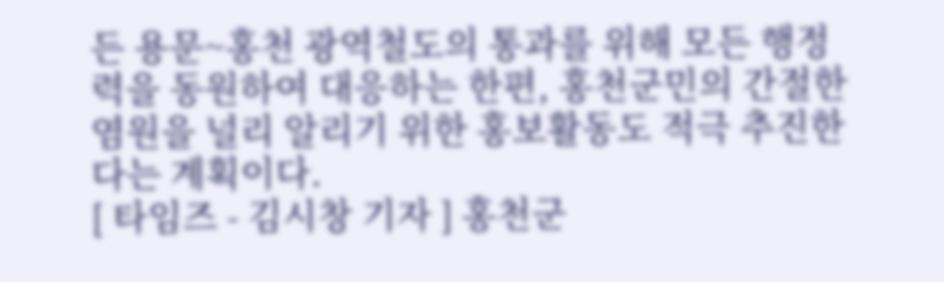든 용문~홍천 광역철도의 통과를 위해 모든 행정력을 동원하여 대응하는 한편, 홍천군민의 간절한 염원을 널리 알리기 위한 홍보활동도 적극 추진한다는 계획이다.
[ 타임즈 - 김시창 기자 ] 홍천군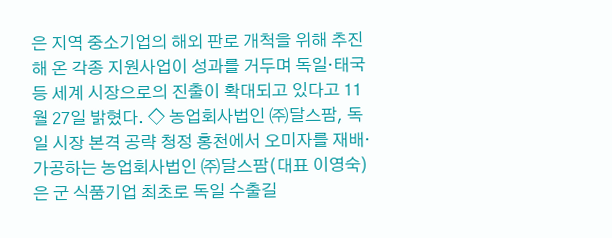은 지역 중소기업의 해외 판로 개척을 위해 추진해 온 각종 지원사업이 성과를 거두며 독일·태국 등 세계 시장으로의 진출이 확대되고 있다고 11월 27일 밝혔다. ◇ 농업회사법인 ㈜달스팜, 독일 시장 본격 공략 청정 홍천에서 오미자를 재배·가공하는 농업회사법인 ㈜달스팜(대표 이영숙)은 군 식품기업 최초로 독일 수출길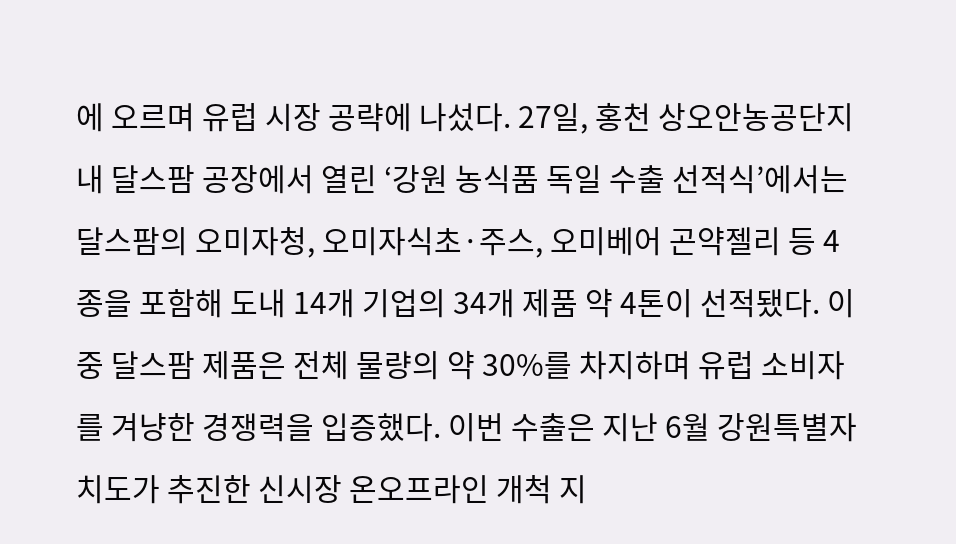에 오르며 유럽 시장 공략에 나섰다. 27일, 홍천 상오안농공단지 내 달스팜 공장에서 열린 ‘강원 농식품 독일 수출 선적식’에서는 달스팜의 오미자청, 오미자식초·주스, 오미베어 곤약젤리 등 4종을 포함해 도내 14개 기업의 34개 제품 약 4톤이 선적됐다. 이중 달스팜 제품은 전체 물량의 약 30%를 차지하며 유럽 소비자를 겨냥한 경쟁력을 입증했다. 이번 수출은 지난 6월 강원특별자치도가 추진한 신시장 온오프라인 개척 지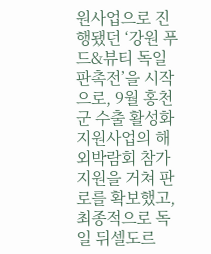원사업으로 진행됐던 ‘강원 푸드&뷰티 독일 판촉전’을 시작으로, 9월 홍천군 수출 활성화 지원사업의 해외박람회 참가 지원을 거쳐 판로를 확보했고, 최종적으로 독일 뒤셀도르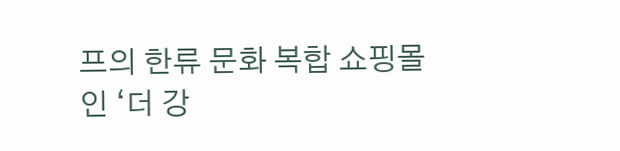프의 한류 문화 복합 쇼핑몰인 ‘더 강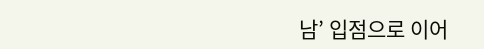남’ 입점으로 이어